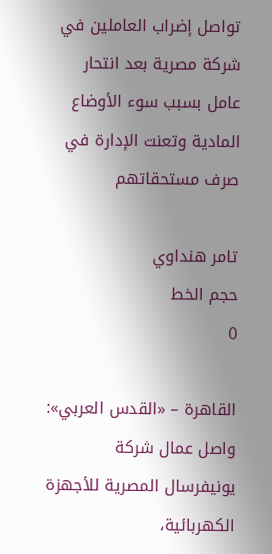تواصل إضراب العاملين في شركة مصرية بعد انتحار عامل بسبب سوء الأوضاع المادية وتعنت الإدارة في صرف مستحقاتهم

تامر هنداوي
حجم الخط
0

القاهرة – «القدس العربي»: واصل عمال شركة يونيفرسال المصرية للأجهزة الكهربائية،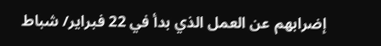إضرابهم عن العمل الذي بدأ في 22 فبراير/ شباط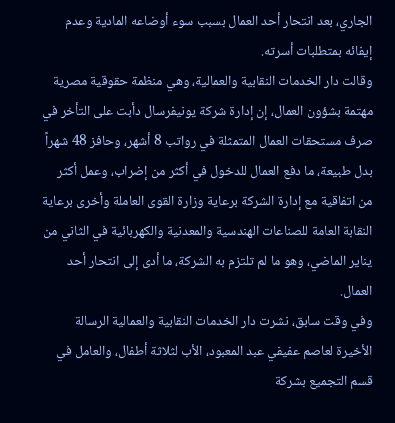الجاري، بعد انتحار أحد العمال بسبب سوء أوضاعه المادية وعدم إيفائه بمتطلبات أسرته.
وقالت دار الخدمات النقابية والعمالية، وهي منظمة حقوقية مصرية مهتمة بشؤون العمال، إن إدارة شركة يونيفرسال دأبت على التأخر في صرف مستحقات العمال المتمثلة في رواتب 8 أشهر، وحافز 48 شهراً بدل طبيعة، ما دفع العمال للدخول في أكثر من إضراب، وعمل أكثر من اتفاقية مع إدارة الشركة برعاية وزارة القوى العاملة وأخرى برعاية النقابة العامة للصناعات الهندسية والمعدنية والكهربائية في الثاني من يناير الماضي، وهو ما لم تلتزم به الشركة، ما أدى إلى انتحار أحد العمال.
وفي وقت سابق، نشرت دار الخدمات النقابية والعمالية الرسالة الأخيرة لعاصم عفيفي عبد المعبود، الأب لثلاثة أطفال، والعامل في قسم التجميع بشركة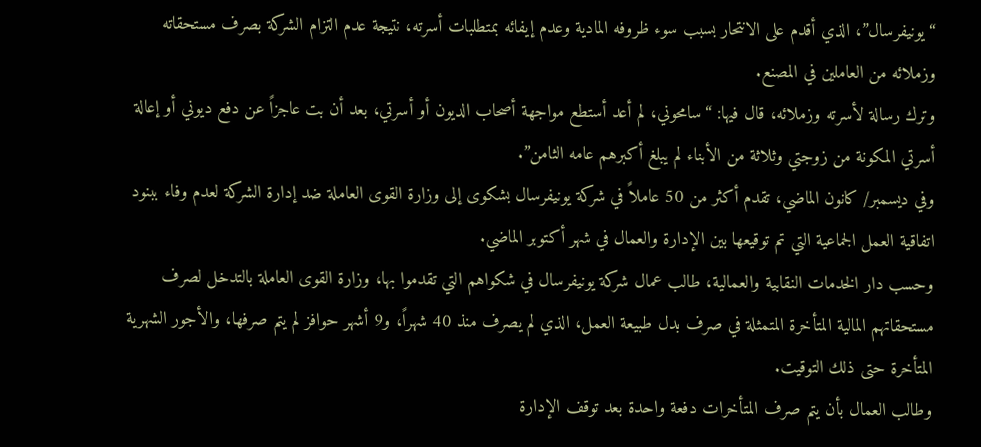“يونيفرسال”، الذي أقدم على الانتحار بسبب سوء ظروفه المادية وعدم إيفائه بمتطلبات أسرته، نتيجة عدم التزام الشركة بصرف مستحقاته وزملائه من العاملين في المصنع.
وترك رسالة لأسرته وزملائه، قال فيها: “سامحوني، لم أعد أستطع مواجهة أصحاب الديون أو أسرتي، بعد أن بت عاجزاً عن دفع ديوني أو إعالة أسرتي المكونة من زوجتي وثلاثة من الأبناء لم يبلغ أكبرهم عامه الثامن”.
وفي ديسمبر/ كانون الماضي، تقدم أكثر من 50 عاملاً في شركة يونيفرسال بشكوى إلى وزارة القوى العاملة ضد إدارة الشركة لعدم وفاء ببنود اتفاقية العمل الجماعية التي تم توقيعها بين الإدارة والعمال في شهر أكتوبر الماضي.
وحسب دار الخدمات النقابية والعمالية، طالب عمال شركة يونيفرسال في شكواهم التي تقدموا بها، وزارة القوى العاملة بالتدخل لصرف مستحقاتهم المالية المتأخرة المتمثلة في صرف بدل طبيعة العمل، الذي لم يصرف منذ 40 شهراً، و9 أشهر حوافز لم يتم صرفها، والأجور الشهرية المتأخرة حتى ذلك التوقيت.
وطالب العمال بأن يتم صرف المتأخرات دفعة واحدة بعد توقف الإدارة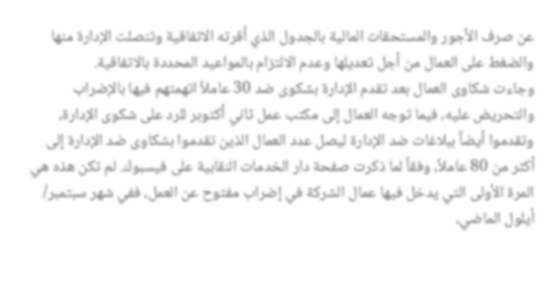عن صرف الأجور والمستحقات المالية بالجدول الذي أقرته الاتفاقية وتنصلت الإدارة منها والضغط على العمال من أجل تعديلها وعدم الالتزام بالمواعيد المحددة بالاتفاقية.
وجاءت شكاوى العمال بعد تقدم الإدارة بشكوى ضد 30 عاملاً اتهمتهم فيها بالإضراب والتحريض عليه، فيما توجه العمال إلى مكتب عمل ثاني أكتوبر للرد على شكوى الإدارة، وتقدموا أيضاً ببلاغات ضد الإدارة ليصل عدد العمال الذين تقدموا بشكاوى ضد الإدارة إلى أكثر من 80 عاملاً، وفقاً لما ذكرت صفحة دار الخدمات النقابية على فيسبوك. لم تكن هذه هي المرة الأولى التي يدخل فيها عمال الشركة في إضراب مفتوح عن العمل، ففي شهر سبتمبر/ أيلول الماضي،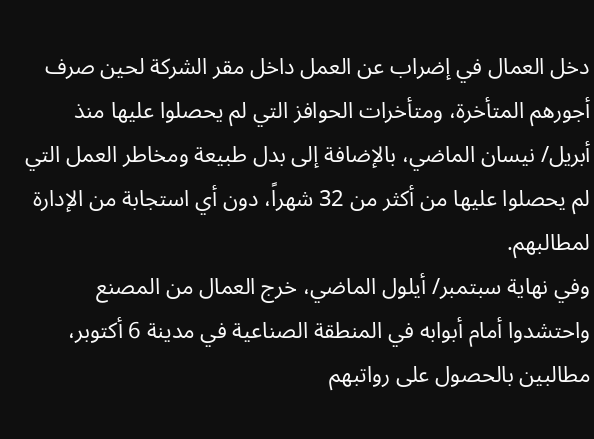دخل العمال في إضراب عن العمل داخل مقر الشركة لحين صرف أجورهم المتأخرة، ومتأخرات الحوافز التي لم يحصلوا عليها منذ أبريل/ نيسان الماضي، بالإضافة إلى بدل طبيعة ومخاطر العمل التي لم يحصلوا عليها من أكثر من 32 شهراً، دون أي استجابة من الإدارة لمطالبهم.
وفي نهاية سبتمبر/ أيلول الماضي، خرج العمال من المصنع واحتشدوا أمام أبوابه في المنطقة الصناعية في مدينة 6 أكتوبر، مطالبين بالحصول على رواتبهم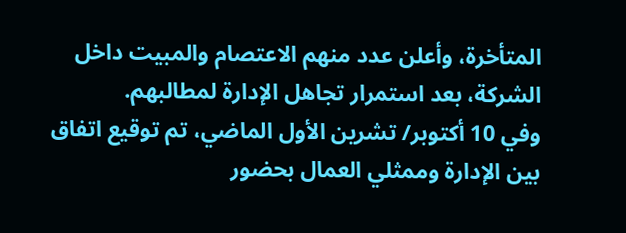المتأخرة، وأعلن عدد منهم الاعتصام والمبيت داخل الشركة، بعد استمرار تجاهل الإدارة لمطالبهم.
وفي 10 أكتوبر/ تشرين الأول الماضي، تم توقيع اتفاق بين الإدارة وممثلي العمال بحضور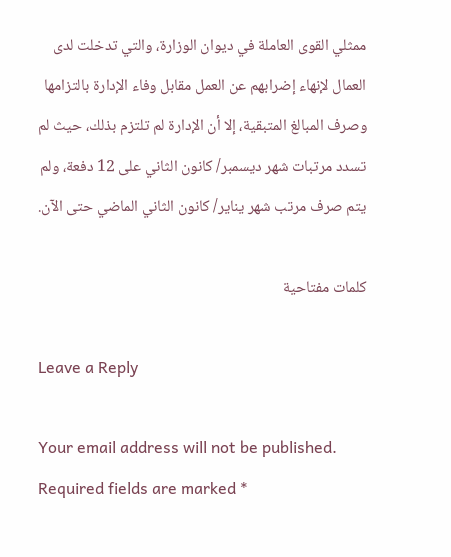ممثلي القوى العاملة في ديوان الوزارة، والتي تدخلت لدى العمال لإنهاء إضرابهم عن العمل مقابل وفاء الإدارة بالتزامها وصرف المبالغ المتبقية، إلا أن الإدارة لم تلتزم بذلك، حيث لم تسدد مرتبات شهر ديسمبر/ كانون الثاني على 12 دفعة، ولم يتم صرف مرتب شهر يناير/ كانون الثاني الماضي حتى الآن.

كلمات مفتاحية

Leave a Reply

Your email address will not be published. Required fields are marked *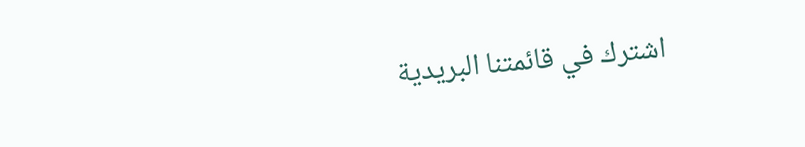اشترك في قائمتنا البريدية